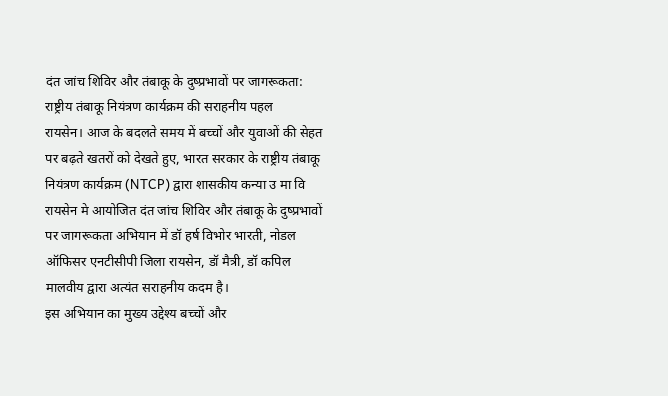दंत जांच शिविर और तंबाकू के दुष्प्रभावों पर जागरूकता: राष्ट्रीय तंबाकू नियंत्रण कार्यक्रम की सराहनीय पहल
रायसेन। आज के बदलते समय में बच्चों और युवाओं की सेहत पर बढ़ते खतरों को देखते हुए, भारत सरकार के राष्ट्रीय तंबाकू नियंत्रण कार्यक्रम (NTCP) द्वारा शासकीय कन्या उ मा वि रायसेन मे आयोजित दंत जांच शिविर और तंबाकू के दुष्प्रभावों पर जागरूकता अभियान में डॉ हर्ष विभोर भारती, नोडल ऑफिसर एनटीसीपी जिला रायसेन, डॉ मैत्री, डॉ कपिल मालवीय द्वारा अत्यंत सराहनीय कदम है।
इस अभियान का मुख्य उद्देश्य बच्चों और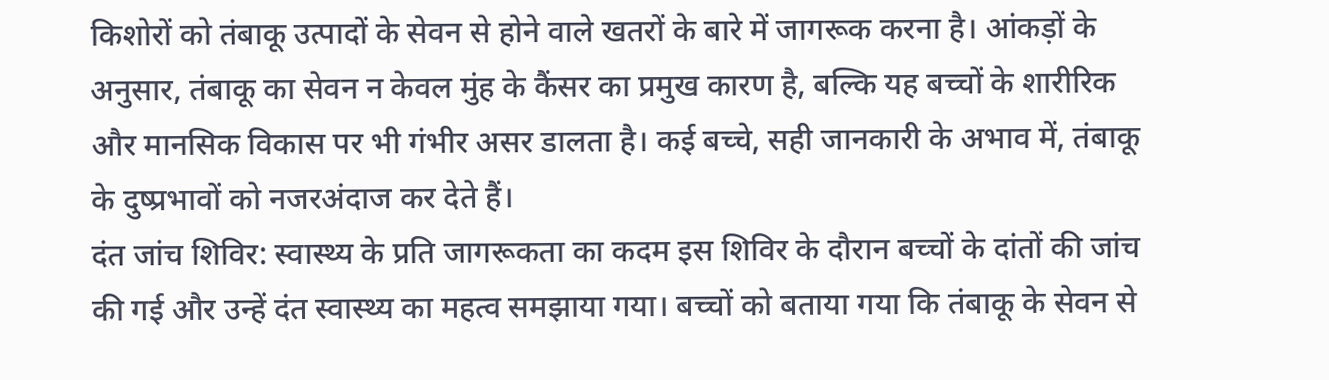किशोरों को तंबाकू उत्पादों के सेवन से होने वाले खतरों के बारे में जागरूक करना है। आंकड़ों के अनुसार, तंबाकू का सेवन न केवल मुंह के कैंसर का प्रमुख कारण है, बल्कि यह बच्चों के शारीरिक और मानसिक विकास पर भी गंभीर असर डालता है। कई बच्चे, सही जानकारी के अभाव में, तंबाकू के दुष्प्रभावों को नजरअंदाज कर देते हैं।
दंत जांच शिविर: स्वास्थ्य के प्रति जागरूकता का कदम इस शिविर के दौरान बच्चों के दांतों की जांच की गई और उन्हें दंत स्वास्थ्य का महत्व समझाया गया। बच्चों को बताया गया कि तंबाकू के सेवन से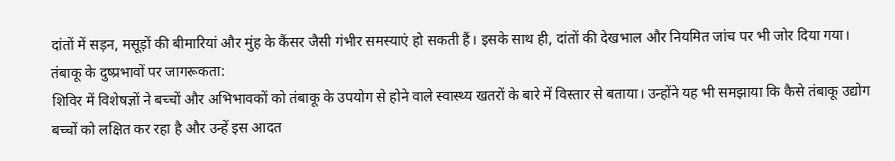दांतों में सड़न, मसूड़ों की बीमारियां और मुंह के कैंसर जैसी गंभीर समस्याएं हो सकती हैं। इसके साथ ही, दांतों की देखभाल और नियमित जांच पर भी जोर दिया गया।
तंबाकू के दुष्प्रभावों पर जागरूकता:
शिविर में विशेषज्ञों ने बच्चों और अभिभावकों को तंबाकू के उपयोग से होने वाले स्वास्थ्य खतरों के बारे में विस्तार से बताया। उन्होंने यह भी समझाया कि कैसे तंबाकू उद्योग बच्चों को लक्षित कर रहा है और उन्हें इस आदत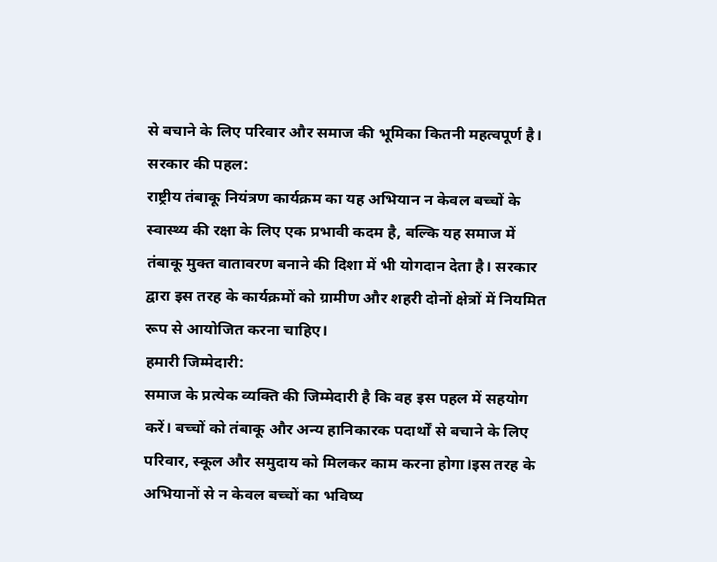से बचाने के लिए परिवार और समाज की भूमिका कितनी महत्वपूर्ण है।
सरकार की पहल:
राष्ट्रीय तंबाकू नियंत्रण कार्यक्रम का यह अभियान न केवल बच्चों के स्वास्थ्य की रक्षा के लिए एक प्रभावी कदम है, बल्कि यह समाज में तंबाकू मुक्त वातावरण बनाने की दिशा में भी योगदान देता है। सरकार द्वारा इस तरह के कार्यक्रमों को ग्रामीण और शहरी दोनों क्षेत्रों में नियमित रूप से आयोजित करना चाहिए।
हमारी जिम्मेदारी:
समाज के प्रत्येक व्यक्ति की जिम्मेदारी है कि वह इस पहल में सहयोग करें। बच्चों को तंबाकू और अन्य हानिकारक पदार्थों से बचाने के लिए परिवार, स्कूल और समुदाय को मिलकर काम करना होगा।इस तरह के अभियानों से न केवल बच्चों का भविष्य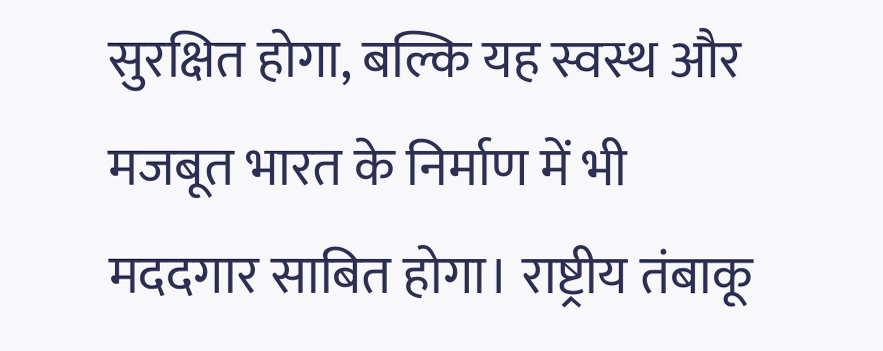सुरक्षित होगा, बल्कि यह स्वस्थ और मजबूत भारत के निर्माण में भी मददगार साबित होगा। राष्ट्रीय तंबाकू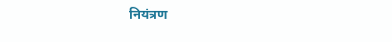नियंत्रण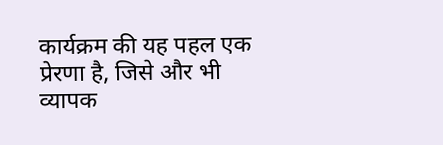कार्यक्रम की यह पहल एक प्रेरणा है, जिसे और भी व्यापक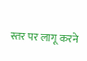स्तर पर लागू करने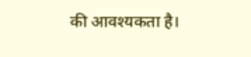की आवश्यकता है।